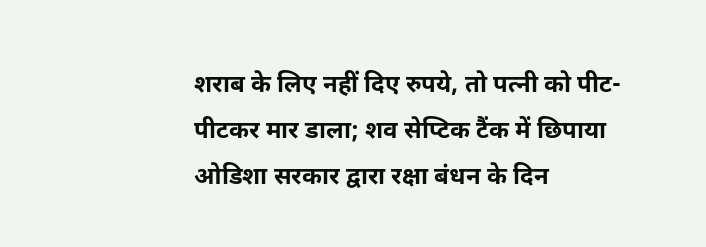शराब के लिए नहीं दिए रुपये, तो पत्नी को पीट-पीटकर मार डाला; शव सेप्टिक टैंक में छिपाया
ओडिशा सरकार द्वारा रक्षा बंधन के दिन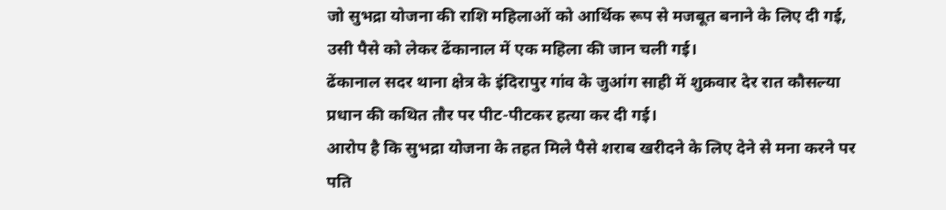जो सुभद्रा योजना की राशि महिलाओं को आर्थिक रूप से मजबूत बनाने के लिए दी गई, उसी पैसे को लेकर ढेंकानाल में एक महिला की जान चली गई।
ढेंकानाल सदर थाना क्षेत्र के इंदिरापुर गांव के जुआंग साही में शुक्रवार देर रात कौसल्या प्रधान की कथित तौर पर पीट-पीटकर हत्या कर दी गई।
आरोप है कि सुभद्रा योजना के तहत मिले पैसे शराब खरीदने के लिए देने से मना करने पर पति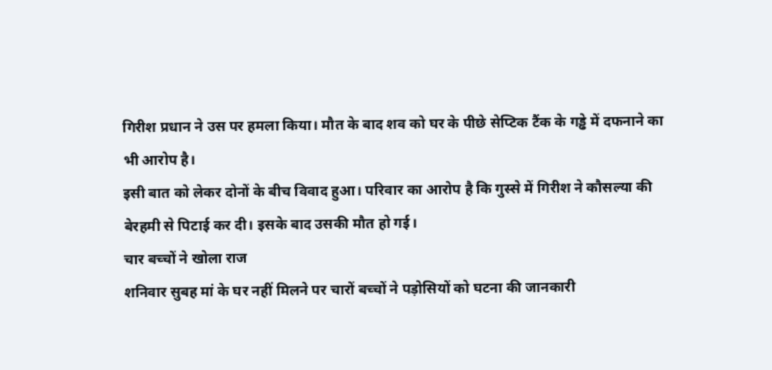गिरीश प्रधान ने उस पर हमला किया। मौत के बाद शव को घर के पीछे सेप्टिक टैंक के गड्ढे में दफनाने का भी आरोप है।
इसी बात को लेकर दोनों के बीच विवाद हुआ। परिवार का आरोप है कि गुस्से में गिरीश ने कौसल्या की बेरहमी से पिटाई कर दी। इसके बाद उसकी मौत हो गई।
चार बच्चों ने खोला राज
शनिवार सुबह मां के घर नहीं मिलने पर चारों बच्चों ने पड़ोसियों को घटना की जानकारी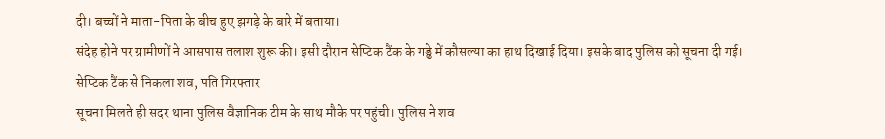दी। बच्चों ने माता-पिता के बीच हुए झगड़े के बारे में बताया।
संदेह होने पर ग्रामीणों ने आसपास तलाश शुरू की। इसी दौरान सेप्टिक टैंक के गड्ढे में कौसल्या का हाथ दिखाई दिया। इसके बाद पुलिस को सूचना दी गई।
सेप्टिक टैंक से निकला शव, पति गिरफ्तार
सूचना मिलते ही सदर थाना पुलिस वैज्ञानिक टीम के साथ मौके पर पहुंची। पुलिस ने शव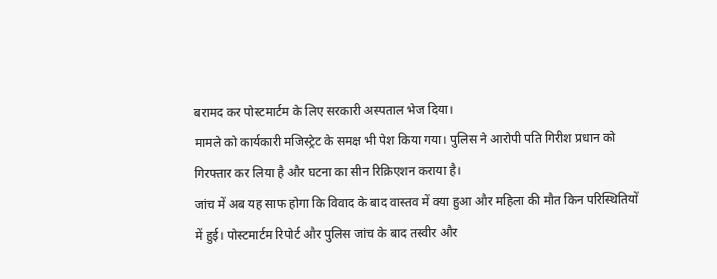बरामद कर पोस्टमार्टम के लिए सरकारी अस्पताल भेज दिया।
मामले को कार्यकारी मजिस्ट्रेट के समक्ष भी पेश किया गया। पुलिस ने आरोपी पति गिरीश प्रधान को गिरफ्तार कर लिया है और घटना का सीन रिक्रिएशन कराया है।
जांच में अब यह साफ होगा कि विवाद के बाद वास्तव में क्या हुआ और महिला की मौत किन परिस्थितियों में हुई। पोस्टमार्टम रिपोर्ट और पुलिस जांच के बाद तस्वीर और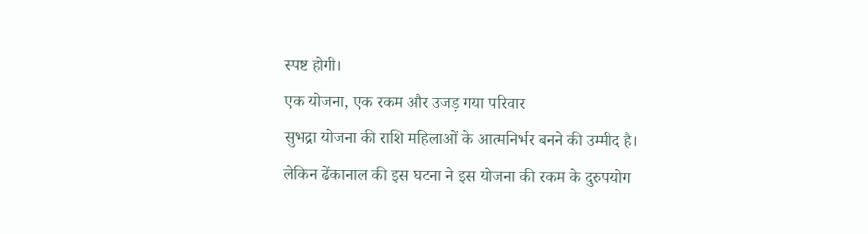स्पष्ट होगी।
एक योजना, एक रकम और उजड़ गया परिवार
सुभद्रा योजना की राशि महिलाओं के आत्मनिर्भर बनने की उम्मीद है। लेकिन ढेंकानाल की इस घटना ने इस योजना की रकम के दुरुपयोग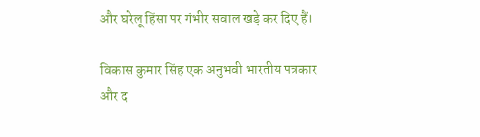और घरेलू हिंसा पर गंभीर सवाल खड़े कर दिए हैं।

विकास कुमार सिंह एक अनुभवी भारतीय पत्रकार और द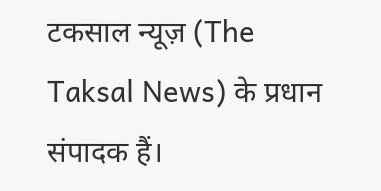टकसाल न्यूज़ (The Taksal News) के प्रधान संपादक हैं।